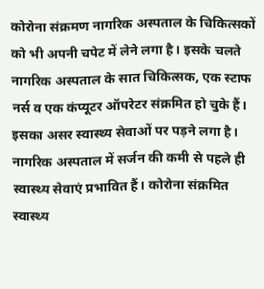कोरोना संक्रमण नागरिक अस्पताल के चिकित्सकों को भी अपनी चपेट में लेने लगा है। इसके चलते नागरिक अस्पताल के सात चिकित्सक, एक स्टाफ नर्स व एक कंप्यूटर ऑपरेटर संक्रमित हो चुके हैं। इसका असर स्वास्थ्य सेवाओं पर पड़ने लगा है। नागरिक अस्पताल में सर्जन की कमी से पहले ही स्वास्थ्य सेवाएं प्रभावित हैं। कोरोना संक्रमित स्वास्थ्य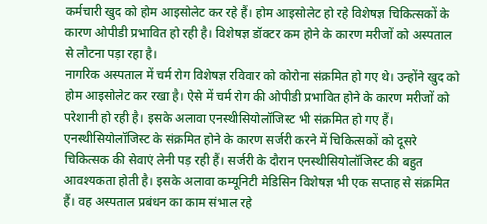कर्मचारी खुद को होम आइसोलेट कर रहे हैं। होम आइसोलेट हो रहे विशेषज्ञ चिकित्सकों के कारण ओपीडी प्रभावित हो रही है। विशेषज्ञ डॉक्टर कम होने के कारण मरीजों को अस्पताल से लौटना पड़ा रहा है।
नागरिक अस्पताल में चर्म रोग विशेषज्ञ रविवार को कोरोना संक्रमित हो गए थे। उन्होंने खुद को होम आइसोलेट कर रखा है। ऐसे में चर्म रोग की ओपीडी प्रभावित होने के कारण मरीजों को परेशानी हो रही है। इसके अलावा एनस्थीसियोलॉजिस्ट भी संक्रमित हो गए हैं। एनस्थीसियोलॉजिस्ट के संक्रमित होने के कारण सर्जरी करने में चिकित्सकों को दूसरे चिकित्सक की सेवाएं लेनी पड़ रही हैं। सर्जरी के दौरान एनस्थीसियोलॉजिस्ट की बहुत आवश्यकता होती है। इसके अलावा कम्यूनिटी मेडिसिन विशेषज्ञ भी एक सप्ताह से संक्रमित हैं। वह अस्पताल प्रबंधन का काम संभाल रहे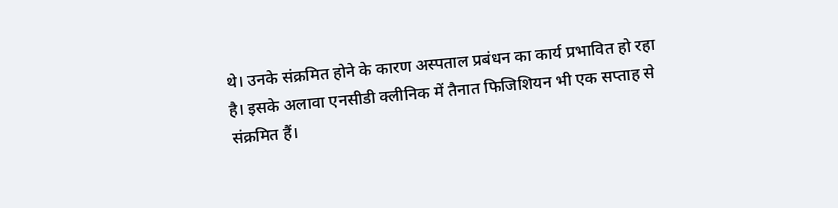थे। उनके संक्रमित होने के कारण अस्पताल प्रबंधन का कार्य प्रभावित हो रहा है। इसके अलावा एनसीडी क्लीनिक में तैनात फिजिशियन भी एक सप्ताह से संक्रमित हैं।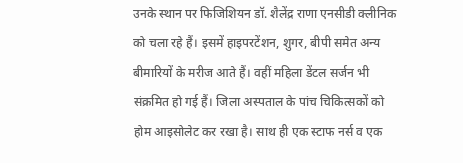उनके स्थान पर फिजिशियन डॉ. शैलेंद्र राणा एनसीडी क्लीनिक को चला रहे हैं। इसमें हाइपरटेंशन, शुगर, बीपी समेत अन्य बीमारियों के मरीज आते हैं। वहीं महिला डेंटल सर्जन भी संक्रमित हो गई हैं। जिला अस्पताल के पांच चिकित्सकों को होम आइसोलेट कर रखा है। साथ ही एक स्टाफ नर्स व एक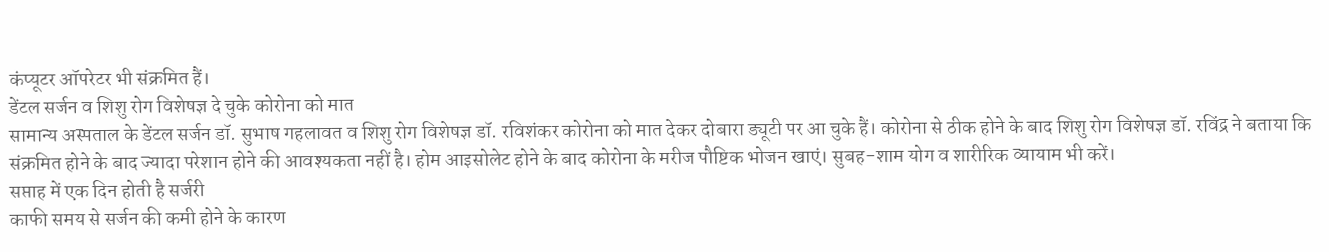कंप्यूटर ऑपरेटर भी संक्रमित हैं।
डेंटल सर्जन व शिशु रोग विशेषज्ञ दे चुके कोरोना को मात
सामान्य अस्पताल के डेंटल सर्जन डॉ. सुभाष गहलावत व शिशु रोग विशेषज्ञ डॉ. रविशंकर कोरोना को मात देकर दोबारा ड्यूटी पर आ चुके हैं। कोरोना से ठीक होने के बाद शिशु रोग विशेषज्ञ डॉ. रविंद्र ने बताया कि संक्रमित होने के बाद ज्यादा परेशान होने की आवश्यकता नहीं है। होम आइसोलेट होने के बाद कोरोना के मरीज पौष्टिक भोजन खाएं। सुबह-शाम योग व शारीरिक व्यायाम भी करें।
सप्ताह में एक दिन होती है सर्जरी
काफी समय से सर्जन की कमी होने के कारण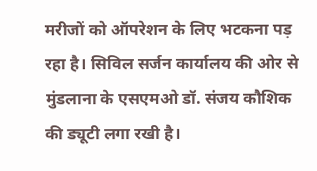मरीजों को ऑपरेशन के लिए भटकना पड़ रहा है। सिविल सर्जन कार्यालय की ओर से मुंडलाना के एसएमओ डॉ. संजय कौशिक की ड्यूटी लगा रखी है।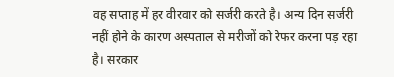वह सप्ताह में हर वीरवार को सर्जरी करते है। अन्य दिन सर्जरी नहीं होने के कारण अस्पताल से मरीजों को रेफर करना पड़ रहा है। सरकार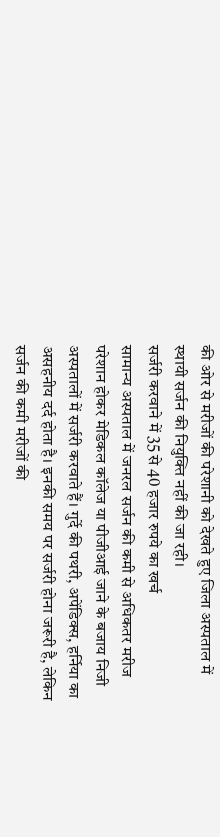की ओर से मरीजों की परेशानी को देखते हुए जिला अस्पताल में स्थायी सर्जन की नियुक्ति नहीं की जा रही।
सर्जरी करवाने में 35 से 40 हजार रुपये का खर्च
सामान्य अस्पताल में जनरल सर्जन की कमी से अधिकतर मरीज परेशान होकर मेडिकल कॉलेज या पीजीआई जाने के बजाय निजी अस्पतालों में सर्जरी करवाते हैं। गुर्दे की पथरी, अपेंडिक्स, हर्निया का असहनीय दर्द होता है। इनकी समय पर सर्जरी होना जरूरी है, लेकिन सर्जन की कमी मरीजों की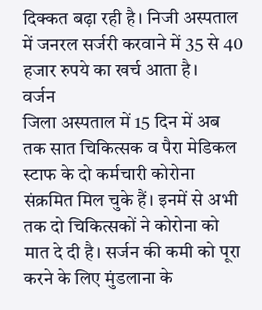दिक्कत बढ़ा रही है। निजी अस्पताल में जनरल सर्जरी करवाने में 35 से 40 हजार रुपये का खर्च आता है।
वर्जन
जिला अस्पताल में 15 दिन में अब तक सात चिकित्सक व पैरा मेडिकल स्टाफ के दो कर्मचारी कोरोना संक्रमित मिल चुके हैं। इनमें से अभी तक दो चिकित्सकों ने कोरोना को मात दे दी है। सर्जन की कमी को पूरा करने के लिए मुंडलाना के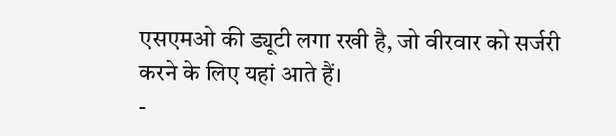एसएमओ की ड्यूटी लगा रखी है, जो वीरवार को सर्जरी करने के लिए यहां आते हैं।
-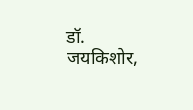डॉ. जयकिशोर,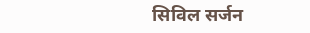सिविल सर्जन